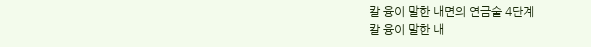칼 융이 말한 내면의 연금술 4단계
칼 융이 말한 내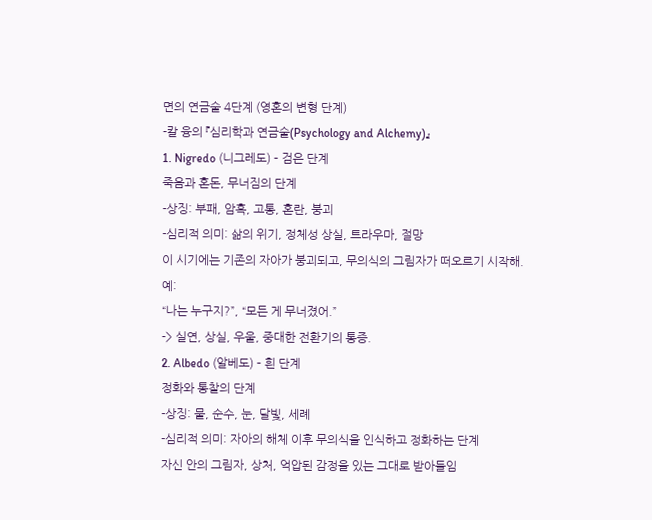면의 연금술 4단계 (영혼의 변형 단계)
-칼 융의 『심리학과 연금술(Psychology and Alchemy)』
1. Nigredo (니그레도) – 검은 단계
죽음과 혼돈, 무너짐의 단계
-상징: 부패, 암흑, 고통, 혼란, 붕괴
-심리적 의미: 삶의 위기, 정체성 상실, 트라우마, 절망
이 시기에는 기존의 자아가 붕괴되고, 무의식의 그림자가 떠오르기 시작해.
예:
“나는 누구지?”, “모든 게 무너졌어.”
-> 실연, 상실, 우울, 중대한 전환기의 통증.
2. Albedo (알베도) – 흰 단계
정화와 통찰의 단계
-상징: 물, 순수, 눈, 달빛, 세례
-심리적 의미: 자아의 해체 이후 무의식을 인식하고 정화하는 단계
자신 안의 그림자, 상처, 억압된 감정을 있는 그대로 받아들임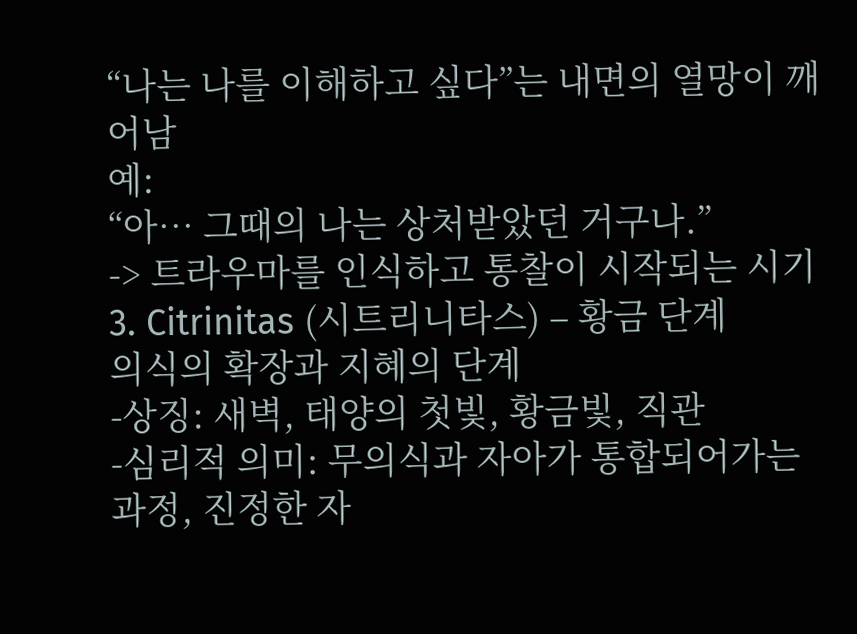“나는 나를 이해하고 싶다”는 내면의 열망이 깨어남
예:
“아… 그때의 나는 상처받았던 거구나.”
-> 트라우마를 인식하고 통찰이 시작되는 시기
3. Citrinitas (시트리니타스) – 황금 단계
의식의 확장과 지혜의 단계
-상징: 새벽, 태양의 첫빛, 황금빛, 직관
-심리적 의미: 무의식과 자아가 통합되어가는 과정, 진정한 자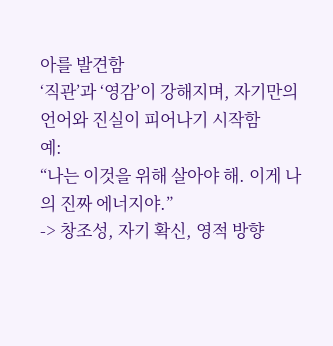아를 발견함
‘직관’과 ‘영감’이 강해지며, 자기만의 언어와 진실이 피어나기 시작함
예:
“나는 이것을 위해 살아야 해. 이게 나의 진짜 에너지야.”
-> 창조성, 자기 확신, 영적 방향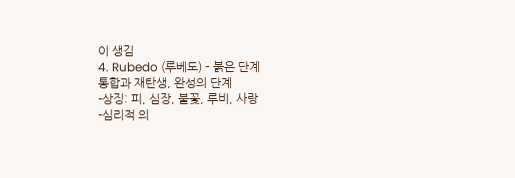이 생김
4. Rubedo (루베도) – 붉은 단계
통합과 재탄생, 완성의 단계
-상징: 피, 심장, 불꽃, 루비, 사랑
-심리적 의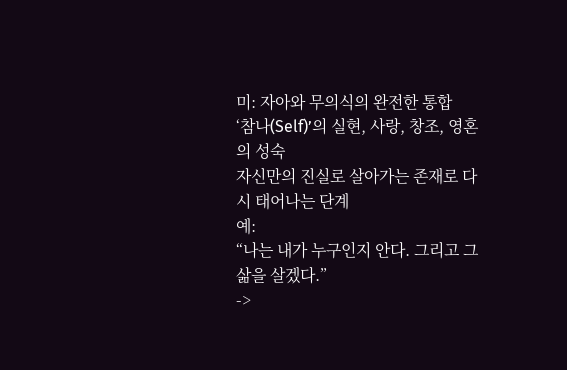미: 자아와 무의식의 완전한 통합
‘참나(Self)’의 실현, 사랑, 창조, 영혼의 성숙
자신만의 진실로 살아가는 존재로 다시 태어나는 단계
예:
“나는 내가 누구인지 안다. 그리고 그 삶을 살겠다.”
->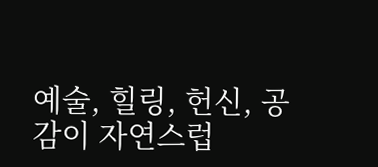예술, 힐링, 헌신, 공감이 자연스럽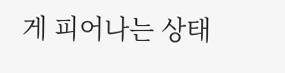게 피어나는 상태